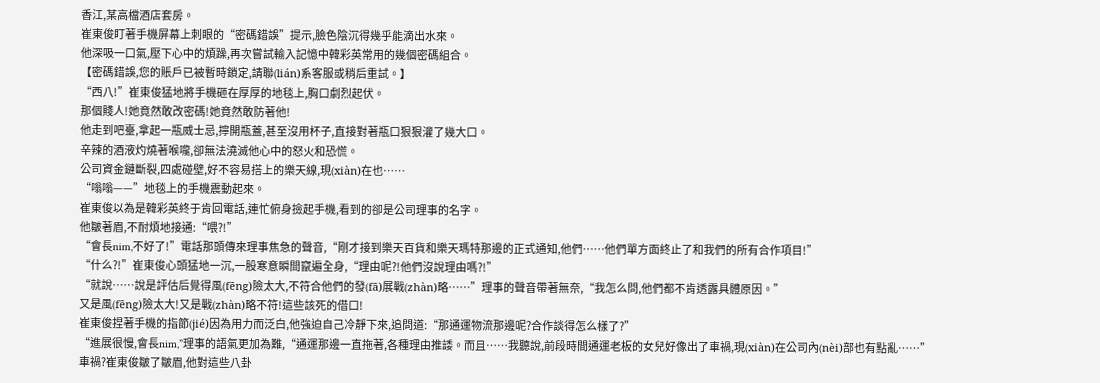香江,某高檔酒店套房。
崔東俊盯著手機屏幕上刺眼的“密碼錯誤”提示,臉色陰沉得幾乎能滴出水來。
他深吸一口氣,壓下心中的煩躁,再次嘗試輸入記憶中韓彩英常用的幾個密碼組合。
【密碼錯誤,您的賬戶已被暫時鎖定,請聯(lián)系客服或稍后重試。】
“西八!”崔東俊猛地將手機砸在厚厚的地毯上,胸口劇烈起伏。
那個賤人!她竟然敢改密碼!她竟然敢防著他!
他走到吧臺,拿起一瓶威士忌,擰開瓶蓋,甚至沒用杯子,直接對著瓶口狠狠灌了幾大口。
辛辣的酒液灼燒著喉嚨,卻無法澆滅他心中的怒火和恐慌。
公司資金鏈斷裂,四處碰壁,好不容易搭上的樂天線,現(xiàn)在也……
“嗡嗡——”地毯上的手機震動起來。
崔東俊以為是韓彩英終于肯回電話,連忙俯身撿起手機,看到的卻是公司理事的名字。
他皺著眉,不耐煩地接通:“喂?!”
“會長nim,不好了!”電話那頭傳來理事焦急的聲音,“剛才接到樂天百貨和樂天瑪特那邊的正式通知,他們……他們單方面終止了和我們的所有合作項目!”
“什么?!”崔東俊心頭猛地一沉,一股寒意瞬間竄遍全身,“理由呢?!他們沒說理由嗎?!”
“就說……說是評估后覺得風(fēng)險太大,不符合他們的發(fā)展戰(zhàn)略……”理事的聲音帶著無奈,“我怎么問,他們都不肯透露具體原因。”
又是風(fēng)險太大!又是戰(zhàn)略不符!這些該死的借口!
崔東俊捏著手機的指節(jié)因為用力而泛白,他強迫自己冷靜下來,追問道:“那通運物流那邊呢?合作談得怎么樣了?”
“進展很慢,會長nim,”理事的語氣更加為難,“通運那邊一直拖著,各種理由推諉。而且……我聽說,前段時間通運老板的女兒好像出了車禍,現(xiàn)在公司內(nèi)部也有點亂……”
車禍?崔東俊皺了皺眉,他對這些八卦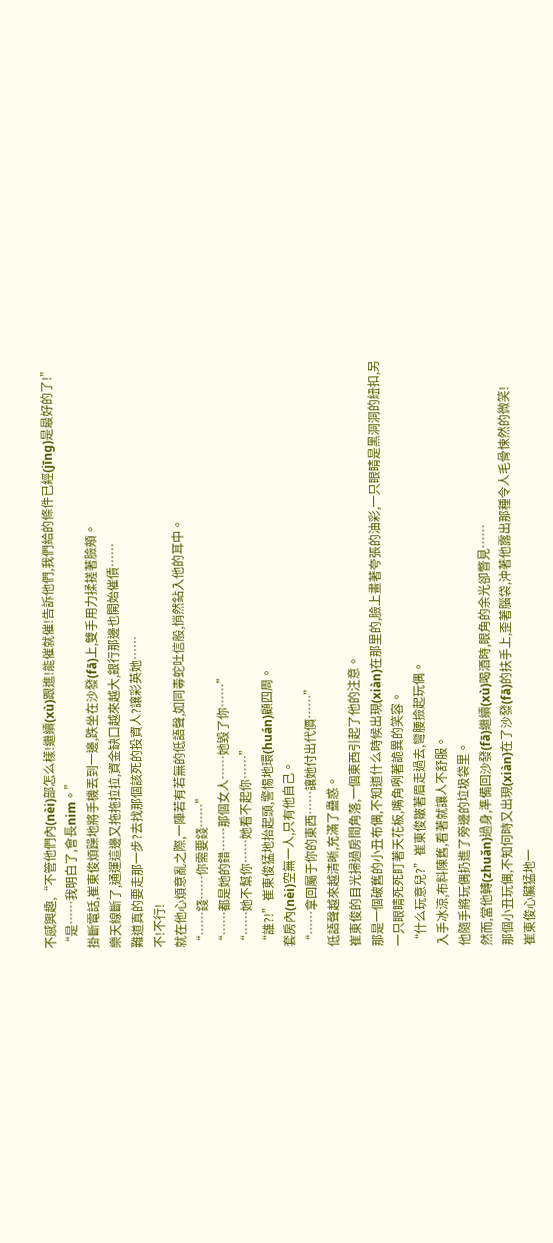不感興趣,“不管他們內(nèi)部怎么樣!繼續(xù)跟進!能催就催!告訴他們,我們給的條件已經(jīng)是最好的了!”
“是……我明白了,會長nim。”
掛斷電話,崔東俊煩躁地將手機丟到一邊,跌坐在沙發(fā)上,雙手用力揉搓著臉頰。
樂天線斷了,通運這邊又拖拖拉拉,資金缺口越來越大,銀行那邊也開始催債……
難道真的要走那一步?去找那個該死的投資人?讓彩英她……
不!不行!
就在他心煩意亂之際,一陣若有若無的低語聲,如同毒蛇吐信般,悄然鉆入他的耳中。
“……錢……你需要錢……”
“……都是她的錯……那個女人……她毀了你……”
“……她不幫你……她看不起你……”
“誰?!”崔東俊猛地抬起頭,警惕地環(huán)顧四周。
套房內(nèi)空無一人,只有他自己。
“……拿回屬于你的東西……讓她付出代價……”
低語聲越來越清晰,充滿了蠱惑。
崔東俊的目光掃過房間角落,一個東西引起了他的注意。
那是一個破舊的小丑布偶,不知道什么時候出現(xiàn)在那里的,臉上畫著夸張的油彩,一只眼睛是黑洞洞的紐扣,另一只眼睛死死盯著天花板,嘴角咧著詭異的笑容。
“什么玩意兒?”崔東俊皺著眉走過去,彎腰撿起玩偶。
入手冰涼,布料陳舊,看著就讓人不舒服。
他隨手將玩偶扔進了旁邊的垃圾袋里。
然而,當他轉(zhuǎn)過身,準備回沙發(fā)繼續(xù)喝酒時,眼角的余光卻瞥見……
那個小丑玩偶,不知何時又出現(xiàn)在了沙發(fā)的扶手上,歪著腦袋,沖著他露出那種令人毛骨悚然的微笑!
崔東俊心臟猛地一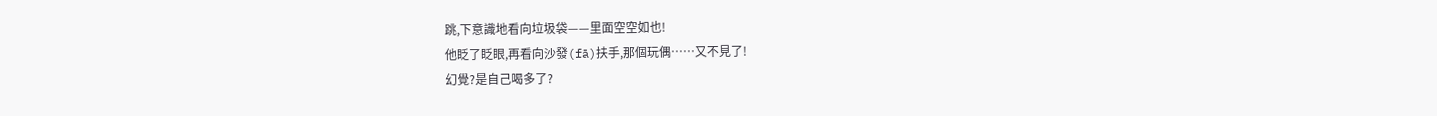跳,下意識地看向垃圾袋——里面空空如也!
他眨了眨眼,再看向沙發(fā)扶手,那個玩偶……又不見了!
幻覺?是自己喝多了?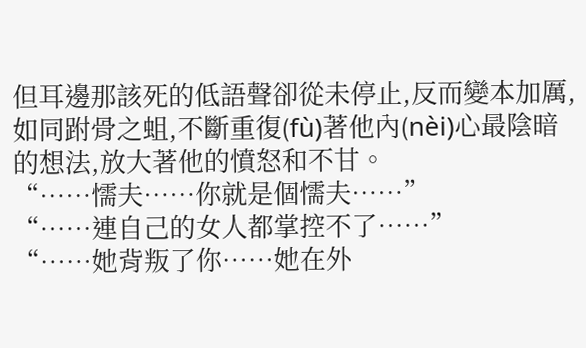但耳邊那該死的低語聲卻從未停止,反而變本加厲,如同跗骨之蛆,不斷重復(fù)著他內(nèi)心最陰暗的想法,放大著他的憤怒和不甘。
“……懦夫……你就是個懦夫……”
“……連自己的女人都掌控不了……”
“……她背叛了你……她在外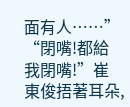面有人……”
“閉嘴!都給我閉嘴!”崔東俊捂著耳朵,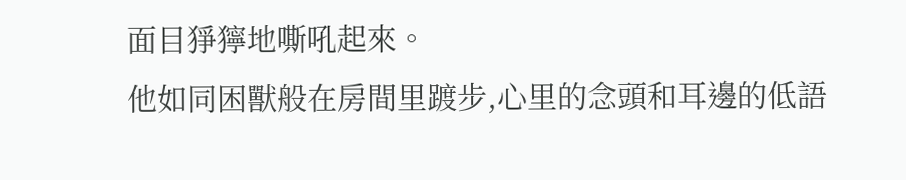面目猙獰地嘶吼起來。
他如同困獸般在房間里踱步,心里的念頭和耳邊的低語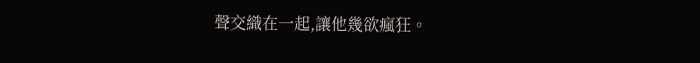聲交織在一起,讓他幾欲瘋狂。